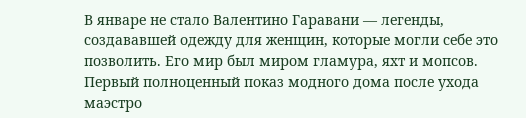В январе не стало Валентино Гаравани — легенды, создававшей одежду для женщин, которые могли себе это позволить. Его мир был миром гламура, яхт и мопсов. Первый полноценный показ модного дома после ухода маэстро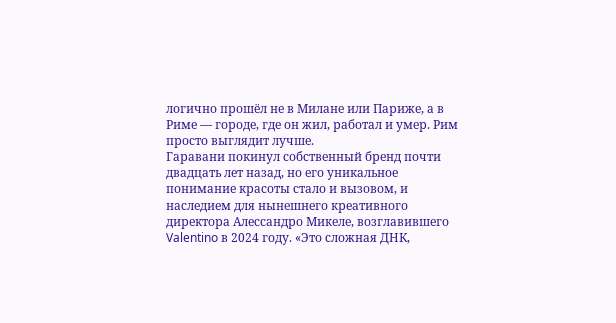логично прошёл не в Милане или Париже, а в Риме — городе, где он жил, работал и умер. Рим просто выглядит лучше.
Гаравани покинул собственный бренд почти двадцать лет назад, но его уникальное понимание красоты стало и вызовом, и наследием для нынешнего креативного директора Алессандро Микеле, возглавившего Valentino в 2024 году. «Это сложная ДНК,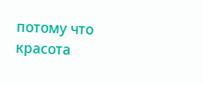потому что красота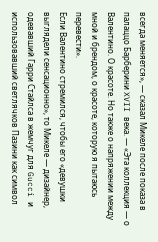всегда меняется», — сказал Микеле после показа в палаццо Барберини XVII века. — «Эта коллекция — о Валентино. О красоте. Но также о напряжении между мной и брендом, о красоте, которую я пытаюсь перевести».
Если Валентино стремился, чтобы его «девушки выглядели сенсационно», то Микеле — дизайнер, одевавший Гарри Стайлса в жемчуг для Gucci и использовавший светлячков Пазини как символ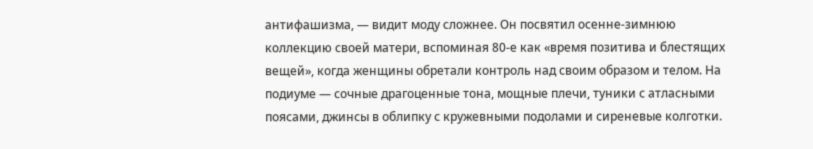антифашизма, — видит моду сложнее. Он посвятил осенне-зимнюю коллекцию своей матери, вспоминая 80-е как «время позитива и блестящих вещей», когда женщины обретали контроль над своим образом и телом. На подиуме — сочные драгоценные тона, мощные плечи, туники с атласными поясами, джинсы в облипку с кружевными подолами и сиреневые колготки.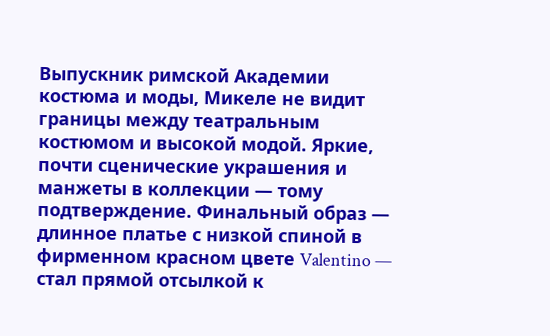Выпускник римской Академии костюма и моды, Микеле не видит границы между театральным костюмом и высокой модой. Яркие, почти сценические украшения и манжеты в коллекции — тому подтверждение. Финальный образ — длинное платье с низкой спиной в фирменном красном цвете Valentino — стал прямой отсылкой к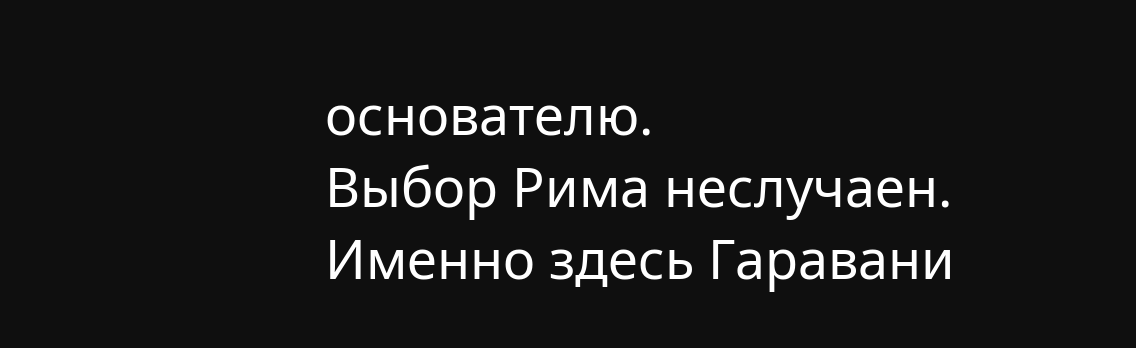основателю.
Выбор Рима неслучаен. Именно здесь Гаравани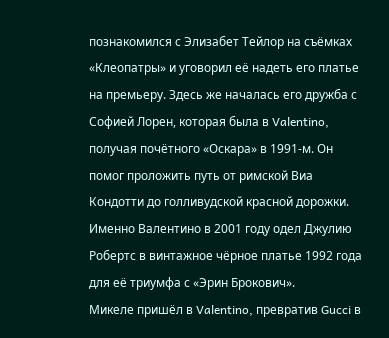познакомился с Элизабет Тейлор на съёмках «Клеопатры» и уговорил её надеть его платье на премьеру. Здесь же началась его дружба с Софией Лорен, которая была в Valentino, получая почётного «Оскара» в 1991-м. Он помог проложить путь от римской Виа Кондотти до голливудской красной дорожки. Именно Валентино в 2001 году одел Джулию Робертс в винтажное чёрное платье 1992 года для её триумфа с «Эрин Брокович».
Микеле пришёл в Valentino, превратив Gucci в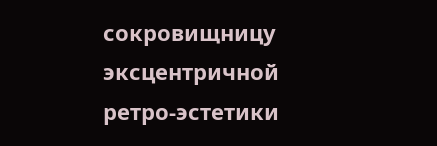сокровищницу эксцентричной ретро-эстетики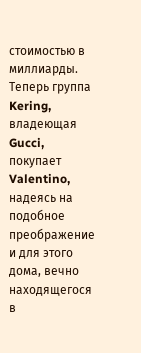стоимостью в миллиарды. Теперь группа Kering, владеющая Gucci, покупает Valentino, надеясь на подобное преображение и для этого дома, вечно находящегося в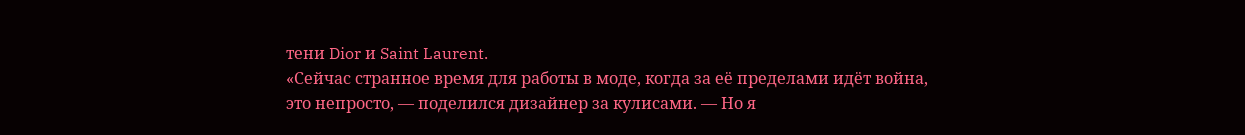тени Dior и Saint Laurent.
«Сейчас странное время для работы в моде, когда за её пределами идёт война, это непросто, — поделился дизайнер за кулисами. — Но я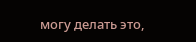могу делать это,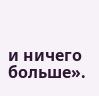и ничего больше».